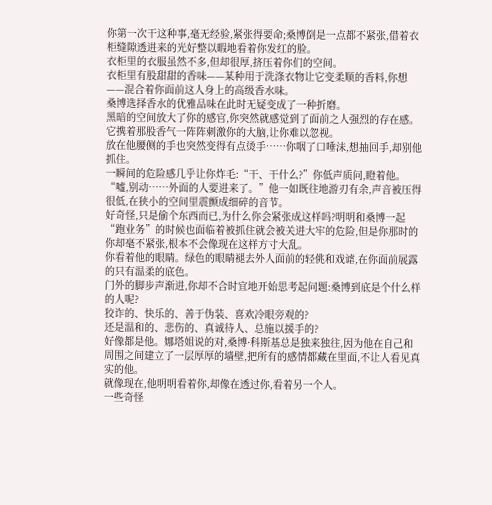你第一次干这种事,毫无经验,紧张得要命;桑博倒是一点都不紧张,借着衣柜缝隙透进来的光好整以暇地看着你发红的脸。
衣柜里的衣服虽然不多,但却很厚,挤压着你们的空间。
衣柜里有股甜甜的香味——某种用于洗涤衣物让它变柔顺的香料,你想——混合着你面前这人身上的高级香水味。
桑博选择香水的优雅品味在此时无疑变成了一种折磨。
黑暗的空间放大了你的感官,你突然就感觉到了面前之人强烈的存在感。它携着那股香气一阵阵刺激你的大脑,让你难以忽视。
放在他腰侧的手也突然变得有点烫手……你咽了口唾沫,想抽回手,却别他抓住。
一瞬间的危险感几乎让你炸毛:“干、干什么?”你低声质问,瞪着他。
“嘘,别动……外面的人要进来了。”他一如既往地游刃有余,声音被压得很低,在狭小的空间里震颤成细碎的音节。
好奇怪,只是偷个东西而已,为什么你会紧张成这样吗?明明和桑博一起“跑业务”的时候也面临着被抓住就会被关进大牢的危险,但是你那时的你却毫不紧张,根本不会像现在这样方寸大乱。
你看着他的眼睛。绿色的眼睛褪去外人面前的轻佻和戏谑,在你面前展露的只有温柔的底色。
门外的脚步声渐进,你却不合时宜地开始思考起问题:桑博到底是个什么样的人呢?
狡诈的、快乐的、善于伪装、喜欢冷眼旁观的?
还是温和的、悲伤的、真诚待人、总施以援手的?
好像都是他。娜塔姐说的对,桑博·科斯基总是独来独往,因为他在自己和周围之间建立了一层厚厚的墙壁,把所有的感情都藏在里面,不让人看见真实的他。
就像现在,他明明看着你,却像在透过你,看着另一个人。
一些奇怪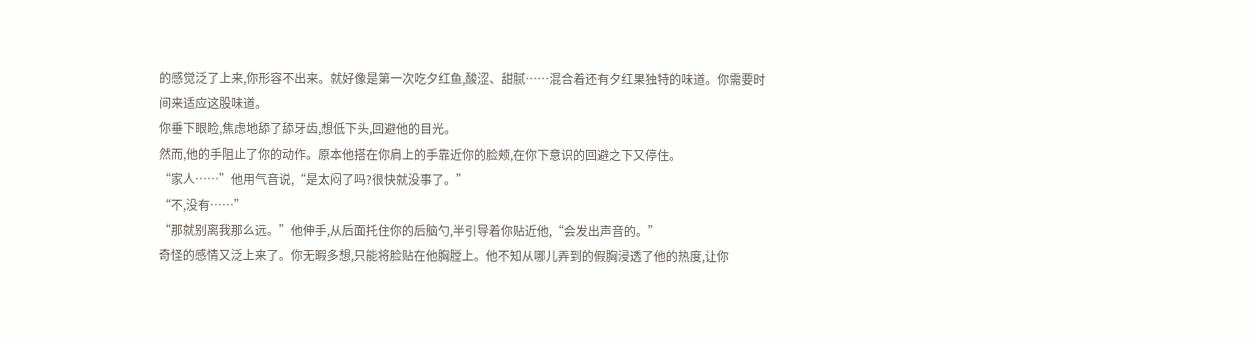的感觉泛了上来,你形容不出来。就好像是第一次吃夕红鱼,酸涩、甜腻……混合着还有夕红果独特的味道。你需要时间来适应这股味道。
你垂下眼睑,焦虑地舔了舔牙齿,想低下头,回避他的目光。
然而,他的手阻止了你的动作。原本他搭在你肩上的手靠近你的脸颊,在你下意识的回避之下又停住。
“家人……”他用气音说,“是太闷了吗?很快就没事了。”
“不,没有……”
“那就别离我那么远。”他伸手,从后面托住你的后脑勺,半引导着你贴近他,“会发出声音的。”
奇怪的感情又泛上来了。你无暇多想,只能将脸贴在他胸膛上。他不知从哪儿弄到的假胸浸透了他的热度,让你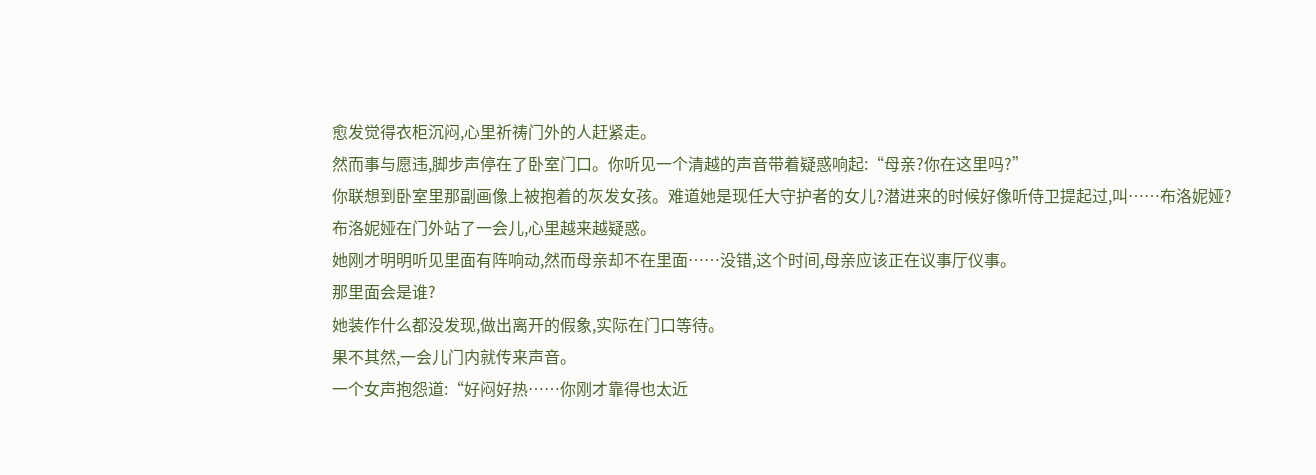愈发觉得衣柜沉闷,心里祈祷门外的人赶紧走。
然而事与愿违,脚步声停在了卧室门口。你听见一个清越的声音带着疑惑响起:“母亲?你在这里吗?”
你联想到卧室里那副画像上被抱着的灰发女孩。难道她是现任大守护者的女儿?潜进来的时候好像听侍卫提起过,叫……布洛妮娅?
布洛妮娅在门外站了一会儿,心里越来越疑惑。
她刚才明明听见里面有阵响动,然而母亲却不在里面……没错,这个时间,母亲应该正在议事厅仪事。
那里面会是谁?
她装作什么都没发现,做出离开的假象,实际在门口等待。
果不其然,一会儿门内就传来声音。
一个女声抱怨道:“好闷好热……你刚才靠得也太近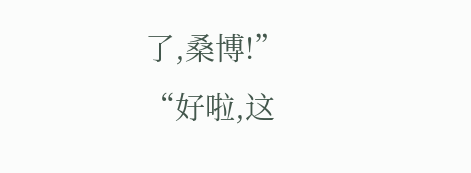了,桑博!”
“好啦,这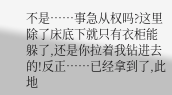不是……事急从权吗?这里除了床底下就只有衣柜能躲了,还是你拉着我钻进去的!反正……已经拿到了,此地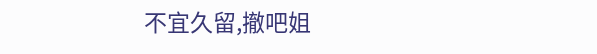不宜久留,撤吧姐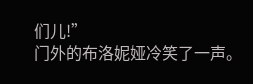们儿!”
门外的布洛妮娅冷笑了一声。